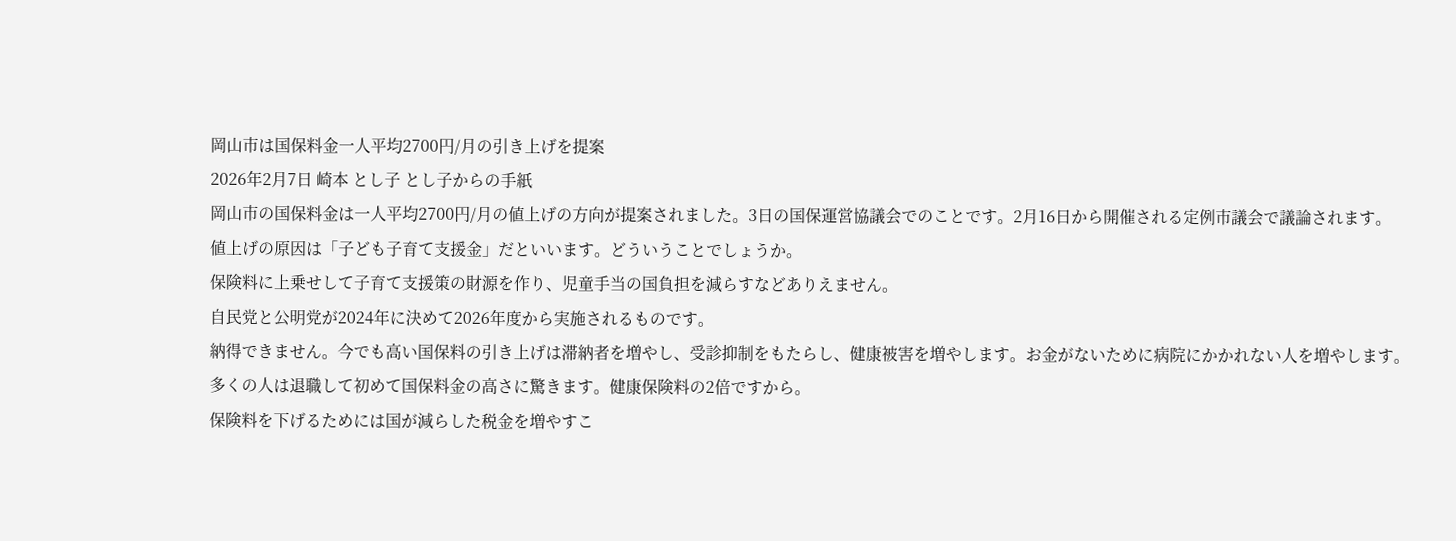岡山市は国保料金一人平均2700円/月の引き上げを提案
2026年2月7日 崎本 とし子 とし子からの手紙
岡山市の国保料金は一人平均2700円/月の値上げの方向が提案されました。3日の国保運営協議会でのことです。2月16日から開催される定例市議会で議論されます。
値上げの原因は「子ども子育て支援金」だといいます。どういうことでしょうか。
保険料に上乗せして子育て支援策の財源を作り、児童手当の国負担を減らすなどありえません。
自民党と公明党が2024年に決めて2026年度から実施されるものです。
納得できません。今でも高い国保料の引き上げは滞納者を増やし、受診抑制をもたらし、健康被害を増やします。お金がないために病院にかかれない人を増やします。
多くの人は退職して初めて国保料金の高さに驚きます。健康保険料の2倍ですから。
保険料を下げるためには国が減らした税金を増やすこ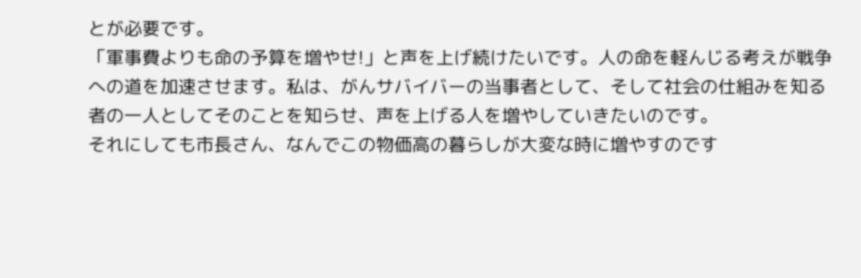とが必要です。
「軍事費よりも命の予算を増やせ!」と声を上げ続けたいです。人の命を軽んじる考えが戦争への道を加速させます。私は、がんサバイバーの当事者として、そして社会の仕組みを知る者の一人としてそのことを知らせ、声を上げる人を増やしていきたいのです。
それにしても市長さん、なんでこの物価高の暮らしが大変な時に増やすのです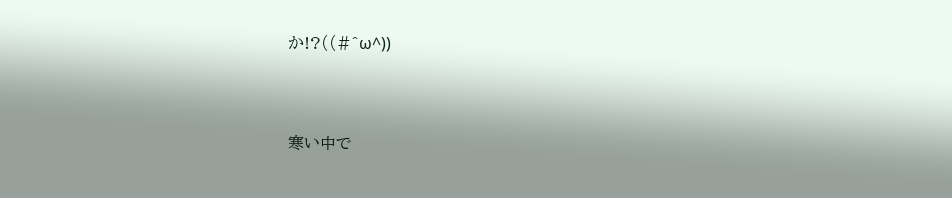か!?((#^ω^))


寒い中で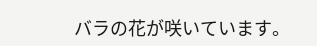バラの花が咲いています。